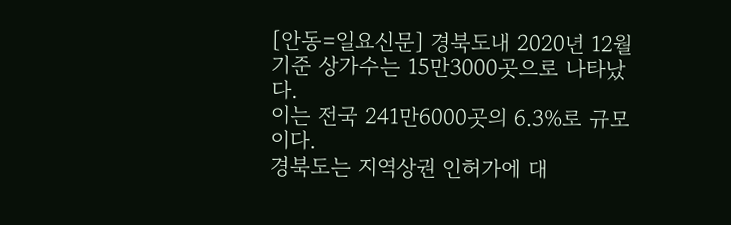[안동=일요신문] 경북도내 2020년 12월 기준 상가수는 15만3000곳으로 나타났다.
이는 전국 241만6000곳의 6.3%로 규모이다.
경북도는 지역상권 인허가에 대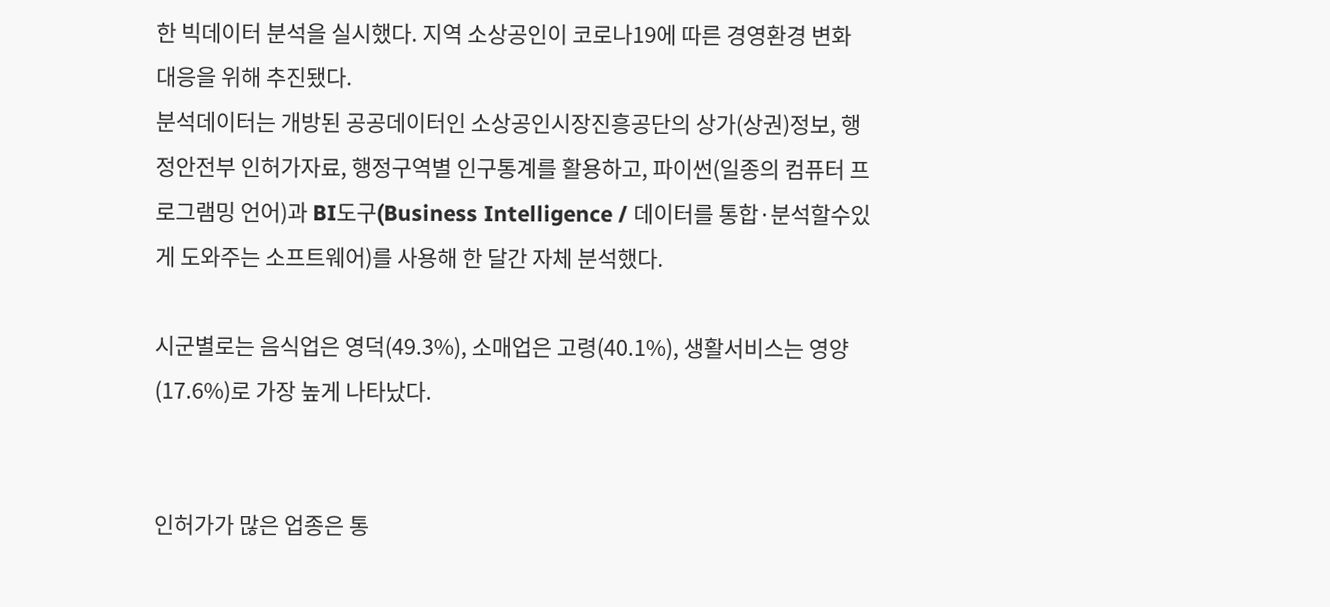한 빅데이터 분석을 실시했다. 지역 소상공인이 코로나19에 따른 경영환경 변화 대응을 위해 추진됐다.
분석데이터는 개방된 공공데이터인 소상공인시장진흥공단의 상가(상권)정보, 행정안전부 인허가자료, 행정구역별 인구통계를 활용하고, 파이썬(일종의 컴퓨터 프로그램밍 언어)과 BI도구(Business Intelligence / 데이터를 통합·분석할수있게 도와주는 소프트웨어)를 사용해 한 달간 자체 분석했다.

시군별로는 음식업은 영덕(49.3%), 소매업은 고령(40.1%), 생활서비스는 영양(17.6%)로 가장 높게 나타났다.


인허가가 많은 업종은 통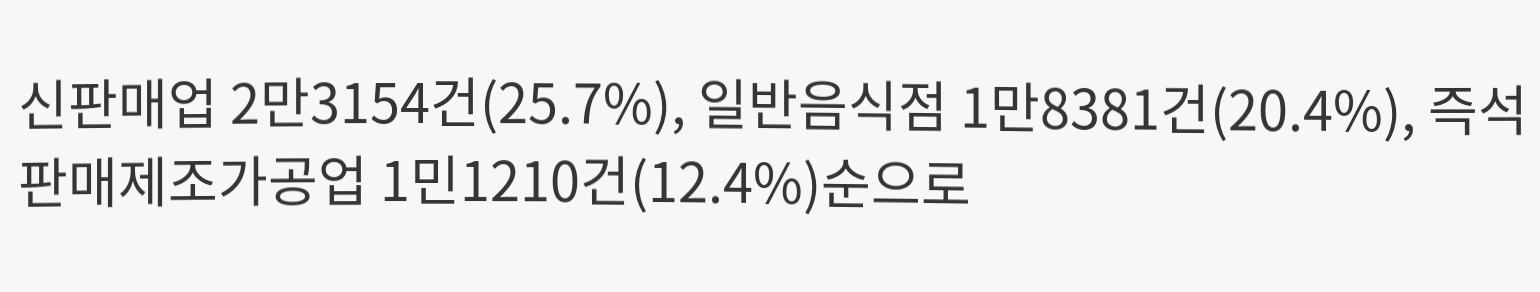신판매업 2만3154건(25.7%), 일반음식점 1만8381건(20.4%), 즉석판매제조가공업 1민1210건(12.4%)순으로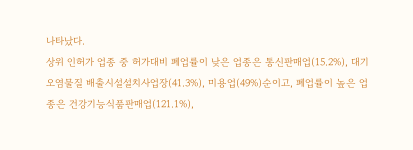나타났다.
상위 인허가 업종 중 허가대비 폐업률이 낮은 업종은 통신판매업(15.2%), 대기오염물질 배출시설설치사업장(41.3%), 미용업(49%)순이고, 폐업률이 높은 업종은 건강기능식품판매업(121.1%),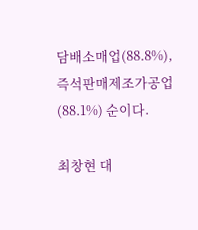담배소매업(88.8%), 즉석판매제조가공업(88.1%) 순이다.

최창현 대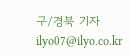구/경북 기자 ilyo07@ilyo.co.kr